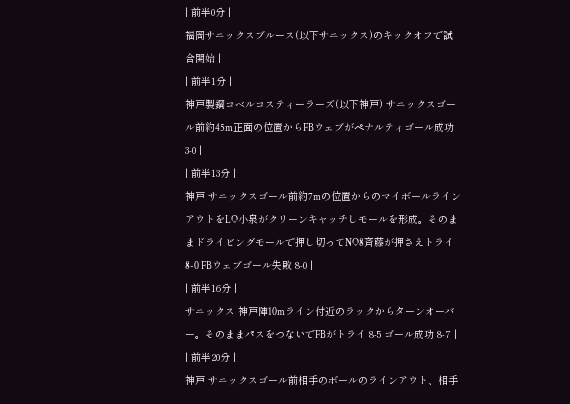| 前半0分 |
福岡サニックスブルース(以下サニックス)のキックオフで試合開始 |
| 前半1分 |
神戸製鋼コベルコスティーラーズ(以下神戸) サニックスゴール前約45m正面の位置からFBウェブがペナルティゴール成功 3-0 |
| 前半13分 |
神戸 サニックスゴール前約7mの位置からのマイボールラインアウトをLO小泉がクリーンキャッチしモールを形成。そのままドライビングモールで押し切ってNO8斉藤が押さえトライ 8-0 FBウェブゴール失敗 8-0 |
| 前半16分 |
サニックス 神戸陣10mライン付近のラックからターンオーバー。そのままパスをつないでFBがトライ 8-5 ゴール成功 8-7 |
| 前半20分 |
神戸 サニックスゴール前相手のボールのラインアウト、相手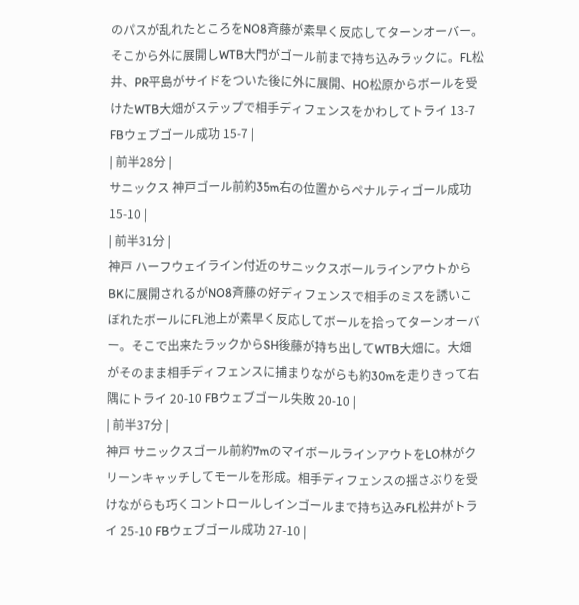のパスが乱れたところをNO8斉藤が素早く反応してターンオーバー。そこから外に展開しWTB大門がゴール前まで持ち込みラックに。FL松井、PR平島がサイドをついた後に外に展開、HO松原からボールを受けたWTB大畑がステップで相手ディフェンスをかわしてトライ 13-7 FBウェブゴール成功 15-7 |
| 前半28分 |
サニックス 神戸ゴール前約35m右の位置からペナルティゴール成功 15-10 |
| 前半31分 |
神戸 ハーフウェイライン付近のサニックスボールラインアウトからBKに展開されるがNO8斉藤の好ディフェンスで相手のミスを誘いこぼれたボールにFL池上が素早く反応してボールを拾ってターンオーバー。そこで出来たラックからSH後藤が持ち出してWTB大畑に。大畑がそのまま相手ディフェンスに捕まりながらも約30mを走りきって右隅にトライ 20-10 FBウェブゴール失敗 20-10 |
| 前半37分 |
神戸 サニックスゴール前約7mのマイボールラインアウトをLO林がクリーンキャッチしてモールを形成。相手ディフェンスの揺さぶりを受けながらも巧くコントロールしインゴールまで持ち込みFL松井がトライ 25-10 FBウェブゴール成功 27-10 |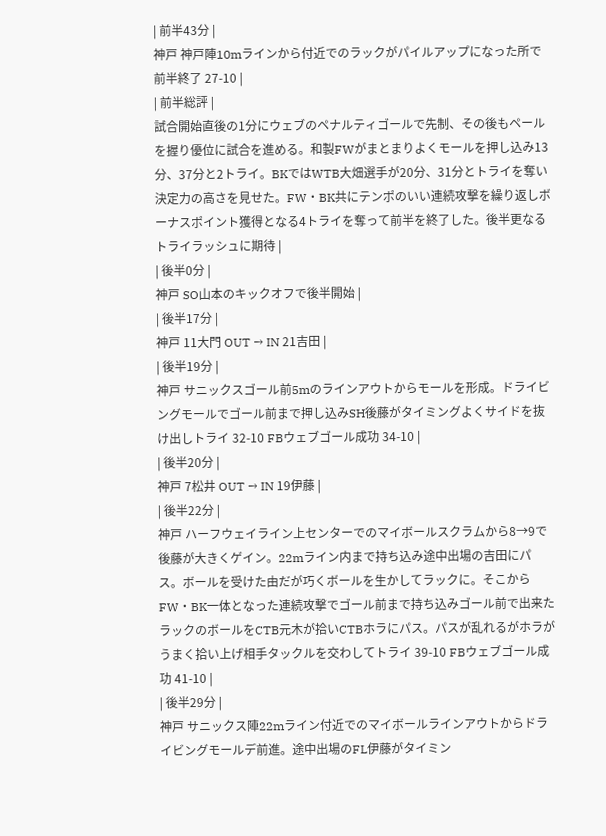| 前半43分 |
神戸 神戸陣10mラインから付近でのラックがパイルアップになった所で前半終了 27-10 |
| 前半総評 |
試合開始直後の1分にウェブのペナルティゴールで先制、その後もペールを握り優位に試合を進める。和製FWがまとまりよくモールを押し込み13分、37分と2トライ。BKではWTB大畑選手が20分、31分とトライを奪い決定力の高さを見せた。FW・BK共にテンポのいい連続攻撃を繰り返しボーナスポイント獲得となる4トライを奪って前半を終了した。後半更なるトライラッシュに期待 |
| 後半0分 |
神戸 SO山本のキックオフで後半開始 |
| 後半17分 |
神戸 11大門 OUT → IN 21吉田 |
| 後半19分 |
神戸 サニックスゴール前5mのラインアウトからモールを形成。ドライビングモールでゴール前まで押し込みSH後藤がタイミングよくサイドを抜け出しトライ 32-10 FBウェブゴール成功 34-10 |
| 後半20分 |
神戸 7松井 OUT → IN 19伊藤 |
| 後半22分 |
神戸 ハーフウェイライン上センターでのマイボールスクラムから8→9で後藤が大きくゲイン。22mライン内まで持ち込み途中出場の吉田にパス。ボールを受けた由だが巧くボールを生かしてラックに。そこからFW・BK一体となった連続攻撃でゴール前まで持ち込みゴール前で出来たラックのボールをCTB元木が拾いCTBホラにパス。パスが乱れるがホラがうまく拾い上げ相手タックルを交わしてトライ 39-10 FBウェブゴール成功 41-10 |
| 後半29分 |
神戸 サニックス陣22mライン付近でのマイボールラインアウトからドライビングモールデ前進。途中出場のFL伊藤がタイミン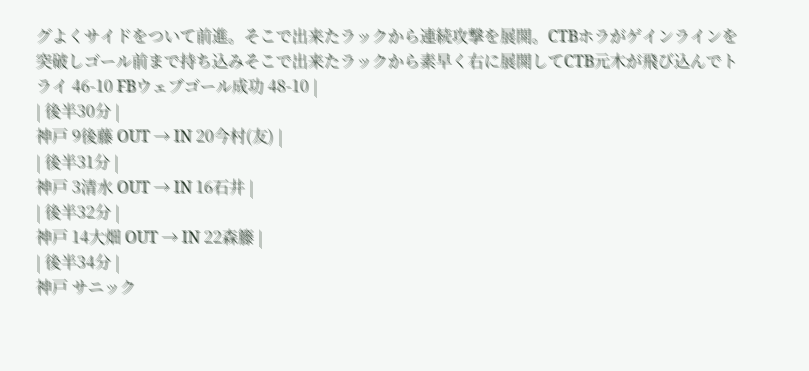グよくサイドをついて前進。そこで出来たラックから連続攻撃を展開。CTBホラがゲインラインを突破しゴール前まで持ち込みそこで出来たラックから素早く右に展開してCTB元木が飛び込んでトライ 46-10 FBウェブゴール成功 48-10 |
| 後半30分 |
神戸 9後藤 OUT → IN 20今村(友) |
| 後半31分 |
神戸 3清水 OUT → IN 16石井 |
| 後半32分 |
神戸 14大畑 OUT → IN 22森籐 |
| 後半34分 |
神戸 サニック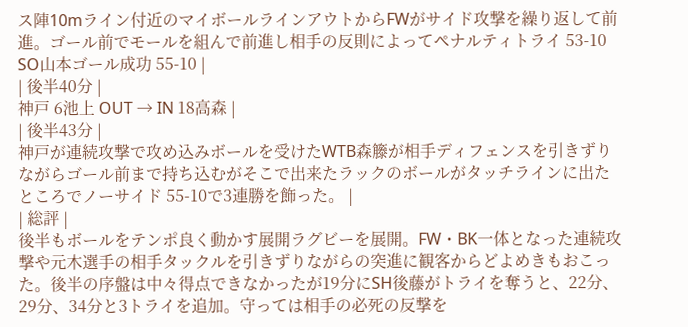ス陣10mライン付近のマイボールラインアウトからFWがサイド攻撃を繰り返して前進。ゴール前でモールを組んで前進し相手の反則によってペナルティトライ 53-10 SO山本ゴール成功 55-10 |
| 後半40分 |
神戸 6池上 OUT → IN 18高森 |
| 後半43分 |
神戸が連続攻撃で攻め込みボールを受けたWTB森籐が相手ディフェンスを引きずりながらゴール前まで持ち込むがそこで出来たラックのボールがタッチラインに出たところでノーサイド 55-10で3連勝を飾った。 |
| 総評 |
後半もボールをテンポ良く動かす展開ラグビーを展開。FW・BK一体となった連続攻撃や元木選手の相手タックルを引きずりながらの突進に観客からどよめきもおこった。後半の序盤は中々得点できなかったが19分にSH後藤がトライを奪うと、22分、29分、34分と3トライを追加。守っては相手の必死の反撃を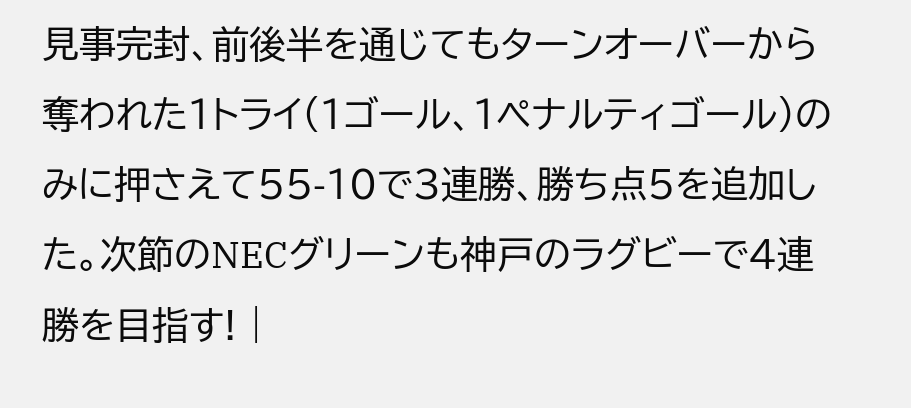見事完封、前後半を通じてもターンオーバーから奪われた1トライ(1ゴール、1ペナルティゴール)のみに押さえて55-10で3連勝、勝ち点5を追加した。次節のNECグリーンも神戸のラグビーで4連勝を目指す! |